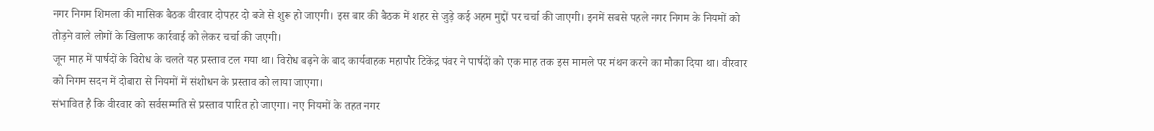नगर निगम शिमला की मासिक बैठक वीरवार दोपहर दो बजे से शुरू हो जाएगी। इस बार की बैठक में शहर से जुड़े कई अहम मुद्दों पर चर्चा की जाएगी। इनमें सबसे पहले नगर निगम के नियमों को तोड़ने वाले लोगों के खिलाफ कार्रवाई को लेकर चर्चा की जएगी।
जून माह में पार्षदों के विरोध के चलते यह प्रस्ताव टल गया था। विरोध बढ़ने के बाद कार्यवाहक महापौर टिकेंद्र पंवर ने पार्षदों को एक माह तक इस मामले पर मंथन करने का मौका दिया था। वीरवार को निगम सदन में दोबारा से नियमों में संशोधन के प्रस्ताव को लाया जाएगा।
संभावित है कि वीरवार को सर्वसम्मति से प्रस्ताव पारित हो जाएगा। नए नियमों के तहत नगर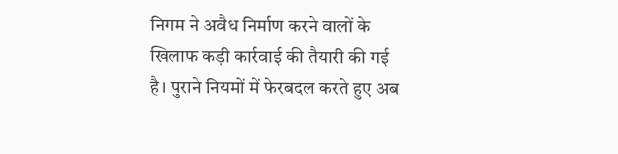निगम ने अवैध निर्माण करने वालों के खिलाफ कड़ी कार्रवाई की तैयारी की गई है। पुराने नियमों में फेरबदल करते हुए अब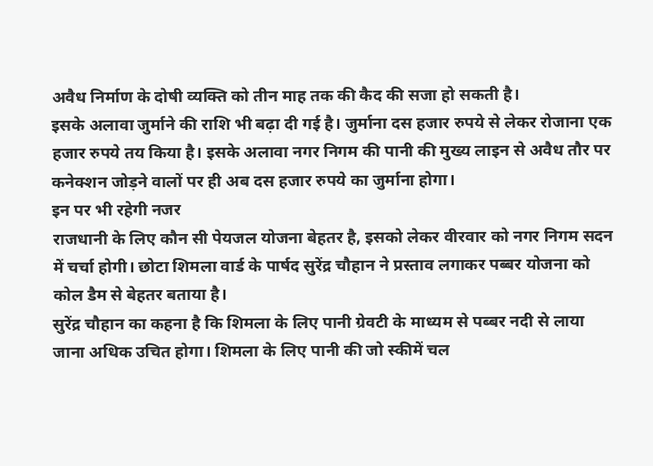अवैध निर्माण के दोषी व्यक्ति को तीन माह तक की कैद की सजा हो सकती है।
इसके अलावा जुर्माने की राशि भी बढ़ा दी गई है। जुर्माना दस हजार रुपये से लेकर रोजाना एक हजार रुपये तय किया है। इसके अलावा नगर निगम की पानी की मुख्य लाइन से अवैध तौर पर कनेक्शन जोड़ने वालों पर ही अब दस हजार रुपये का जुर्माना होगा।
इन पर भी रहेगी नजर
राजधानी के लिए कौन सी पेयजल योजना बेहतर है, इसको लेकर वीरवार को नगर निगम सदन में चर्चा होगी। छोटा शिमला वार्ड के पार्षद सुरेंद्र चौहान ने प्रस्ताव लगाकर पब्बर योजना को कोल डैम से बेहतर बताया है।
सुरेंद्र चौहान का कहना है कि शिमला के लिए पानी ग्रेवटी के माध्यम से पब्बर नदी से लाया जाना अधिक उचित होगा। शिमला के लिए पानी की जो स्कीमें चल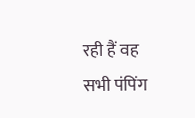रही हैं वह सभी पंपिंग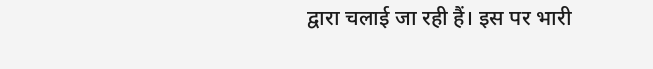द्वारा चलाई जा रही हैं। इस पर भारी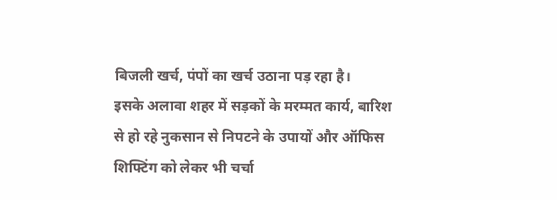बिजली खर्च, पंपों का खर्च उठाना पड़ रहा है।
इसके अलावा शहर में सड़कों के मरम्मत कार्य, बारिश से हो रहे नुकसान से निपटने के उपायों और ऑफिस शिफ्टिंग को लेकर भी चर्चा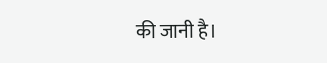की जानी है।